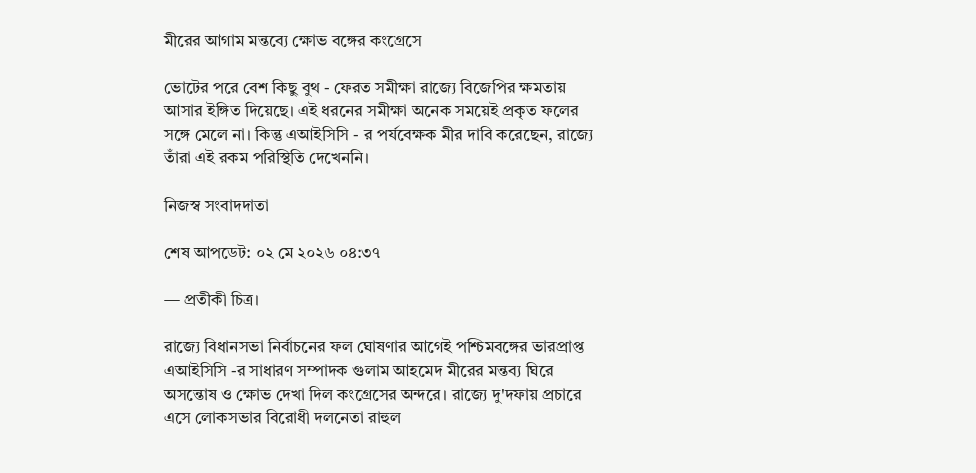মীরের আগাম মন্তব্যে ক্ষোভ বঙ্গের কংগ্রেসে

ভোটের পরে বেশ কিছু বুথ - ফেরত সমীক্ষা রাজ্যে বিজেপির ক্ষমতায় আসার ইঙ্গিত দিয়েছে। এই ধরনের সমীক্ষা অনেক সময়েই প্রকৃত ফলের সঙ্গে মেলে না। কিন্তু এআইসিসি - র পর্যবেক্ষক মীর দাবি করেছেন, রাজ্যে তাঁরা এই রকম পরিস্থিতি দেখেননি।

নিজস্ব সংবাদদাতা

শেষ আপডেট: ০২ মে ২০২৬ ০৪:৩৭

— প্রতীকী চিত্র।

রাজ্যে বিধানসভা নির্বাচনের ফল ঘোষণার আগেই পশ্চিমবঙ্গের ভারপ্রাপ্ত এআইসিসি -র সাধারণ সম্পাদক গুলাম আহমেদ মীরের মন্তব্য ঘিরে অসন্তোষ ও ক্ষোভ দেখা দিল কংগ্রেসের অন্দরে। রাজ্যে দু'দফায় প্রচারে এসে লোকসভার বিরোধী দলনেতা রাহুল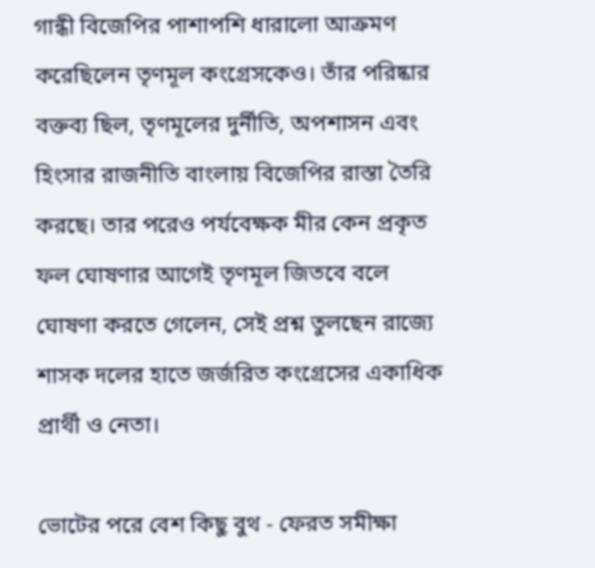গান্ধী বিজেপির পাশাপশি ধারালো আক্রমণ করেছিলেন তৃণমূল কংগ্রেসকেও। তাঁর পরিষ্কার বক্তব্য ছিল, তৃণমূলের দুর্নীতি, অপশাসন এবং হিংসার রাজনীতি বাংলায় বিজেপির রাস্তা তৈরি করছে। তার পরেও পর্যবেক্ষক মীর কেন প্রকৃত ফল ঘোষণার আগেই তৃণমূল জিতবে বলে ঘোষণা করতে গেলেন, সেই প্রশ্ন তুলছেন রাজ্যে শাসক দলের হাতে জর্জরিত কংগ্রেসের একাধিক প্রার্থী ও নেতা।

ভোটের পরে বেশ কিছু বুথ - ফেরত সমীক্ষা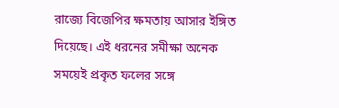রাজ্যে বিজেপির ক্ষমতায় আসার ইঙ্গিত দিয়েছে। এই ধরনের সমীক্ষা অনেক সময়েই প্রকৃত ফলের সঙ্গে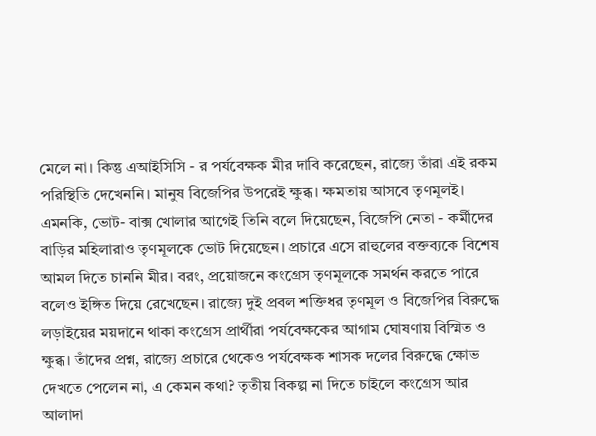মেলে না। কিন্তু এআইসিসি - র পর্যবেক্ষক মীর দাবি করেছেন, রাজ্যে তাঁরা এই রকম পরিস্থিতি দেখেননি। মানুষ বিজেপির উপরেই ক্ষুব্ধ। ক্ষমতায় আসবে তৃণমূলই। এমনকি, ভোট- বাক্স খোলার আগেই তিনি বলে দিয়েছেন, বিজেপি নেতা - কর্মীদের বাড়ির মহিলারাও তৃণমূলকে ভোট দিয়েছেন। প্রচারে এসে রাহুলের বক্তব্যকে বিশেষ আমল দিতে চাননি মীর। বরং, প্রয়োজনে কংগ্রেস তৃণমূলকে সমর্থন করতে পারে বলেও ইঙ্গিত দিয়ে রেখেছেন। রাজ্যে দুই প্রবল শক্তিধর তৃণমূল ও বিজেপির বিরুদ্ধে লড়াইয়ের ময়দানে থাকা কংগ্রেস প্রার্থীরা পর্যবেক্ষকের আগাম ঘোষণায় বিস্মিত ও ক্ষুব্ধ। তাঁদের প্রশ্ন, রাজ্যে প্রচারে থেকেও পর্যবেক্ষক শাসক দলের বিরুদ্ধে ক্ষোভ দেখতে পেলেন না, এ কেমন কথা? তৃতীয় বিকল্প না দিতে চাইলে কংগ্রেস আর আলাদা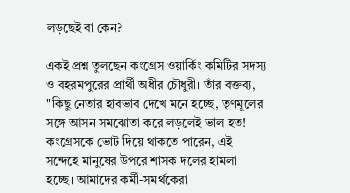লড়ছেই বা কেন?

একই প্রশ্ন তুলছেন কংগ্রেস ওয়ার্কিং কমিটির সদস্য ও বহরমপুরের প্রার্থী অধীর চৌধুরী। তাঁর বক্তব্য, "কিছু নেতার হাবভাব দেখে মনে হচ্ছে, তৃণমূলের সঙ্গে আসন সমঝোতা করে লড়লেই ভাল হত! কংগ্রেসকে ভোট দিয়ে থাকতে পারেন, এই সন্দেহে মানুষের উপরে শাসক দলের হামলা হচ্ছে। আমাদের কর্মী-সমর্থকেরা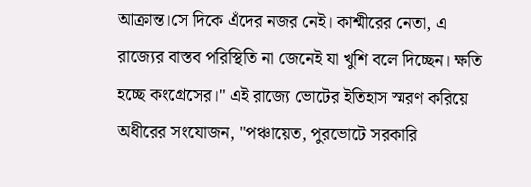আক্রান্ত।সে দিকে এঁদের নজর নেই। কাশ্মীরের নেতা, এ রাজ্যের বাস্তব পরিস্থিতি না জেনেই যা খুশি বলে দিচ্ছেন। ক্ষতি হচ্ছে কংগ্রেসের।" এই রাজ্যে ভোটের ইতিহাস স্মরণ করিয়ে অধীরের সংযোজন, "পঞ্চায়েত, পুরভোটে সরকারি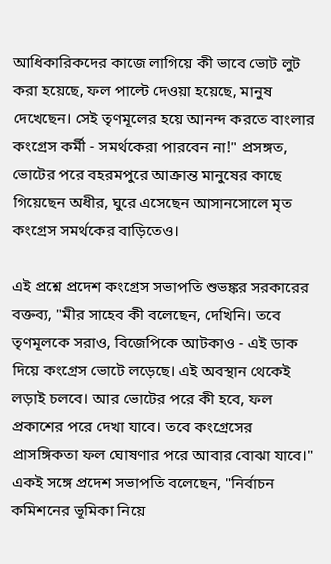আধিকারিকদের কাজে লাগিয়ে কী ভাবে ভোট লুট করা হয়েছে, ফল পাল্টে দেওয়া হয়েছে, মানুষ দেখেছেন। সেই তৃণমূলের হয়ে আনন্দ করতে বাংলার কংগ্রেস কর্মী - সমর্থকেরা পারবেন না!" প্রসঙ্গত, ভোটের পরে বহরমপুরে আক্রান্ত মানুষের কাছে গিয়েছেন অধীর, ঘুরে এসেছেন আসানসোলে মৃত কংগ্রেস সমর্থকের বাড়িতেও।

এই প্রশ্নে প্রদেশ কংগ্রেস সভাপতি শুভঙ্কর সরকারের বক্তব্য, "মীর সাহেব কী বলেছেন, দেখিনি। তবে তৃণমূলকে সরাও, বিজেপিকে আটকাও - এই ডাক দিয়ে কংগ্রেস ভোটে লড়েছে। এই অবস্থান থেকেই লড়াই চলবে। আর ভোটের পরে কী হবে, ফল প্রকাশের পরে দেখা যাবে। তবে কংগ্রেসের প্রাসঙ্গিকতা ফল ঘোষণার পরে আবার বোঝা যাবে।" একই সঙ্গে প্রদেশ সভাপতি বলেছেন, "নির্বাচন কমিশনের ভূমিকা নিয়ে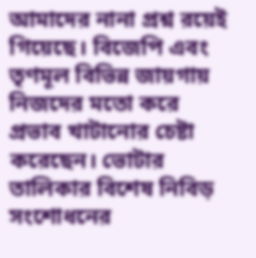আমাদের নানা প্রশ্ন রয়েই গিয়েছে। বিজেপি এবং তৃণমূল বিভিন্ন জায়গায় নিজদের মতো করে প্রভাব খাটানোর চেষ্টা করেছেন। ভোটার তালিকার বিশেষ নিবিড় সংশোধনের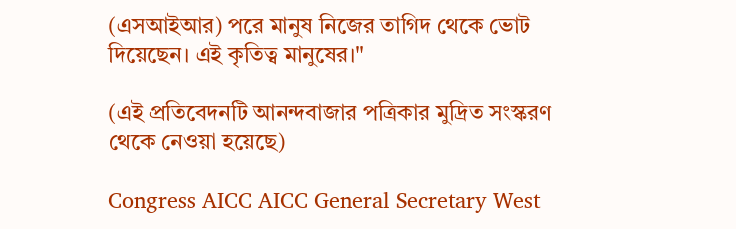(এসআইআর) পরে মানুষ নিজের তাগিদ থেকে ভোট দিয়েছেন। এই কৃতিত্ব মানুষের।"

(এই প্রতিবেদনটি আনন্দবাজার পত্রিকার মুদ্রিত সংস্করণ থেকে নেওয়া হয়েছে)

Congress AICC AICC General Secretary West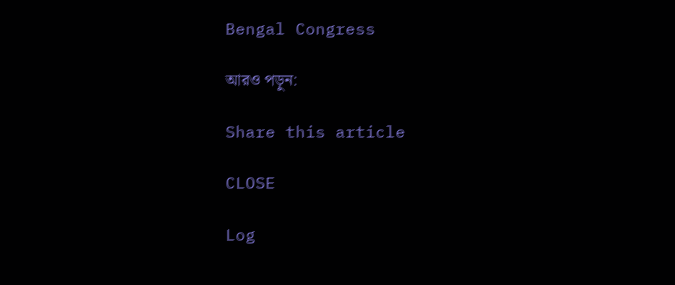Bengal Congress

আরও পড়ুন:

Share this article

CLOSE

Log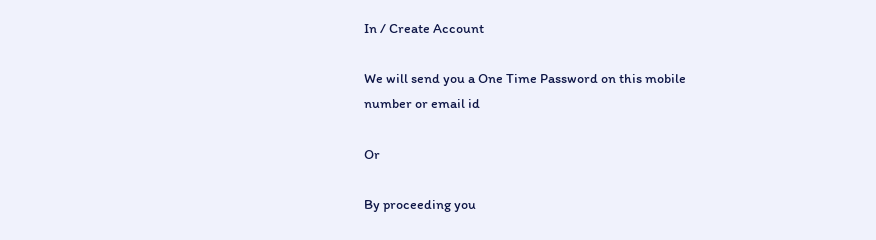In / Create Account

We will send you a One Time Password on this mobile number or email id

Or

By proceeding you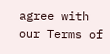agree with our Terms of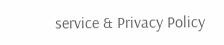service & Privacy Policy